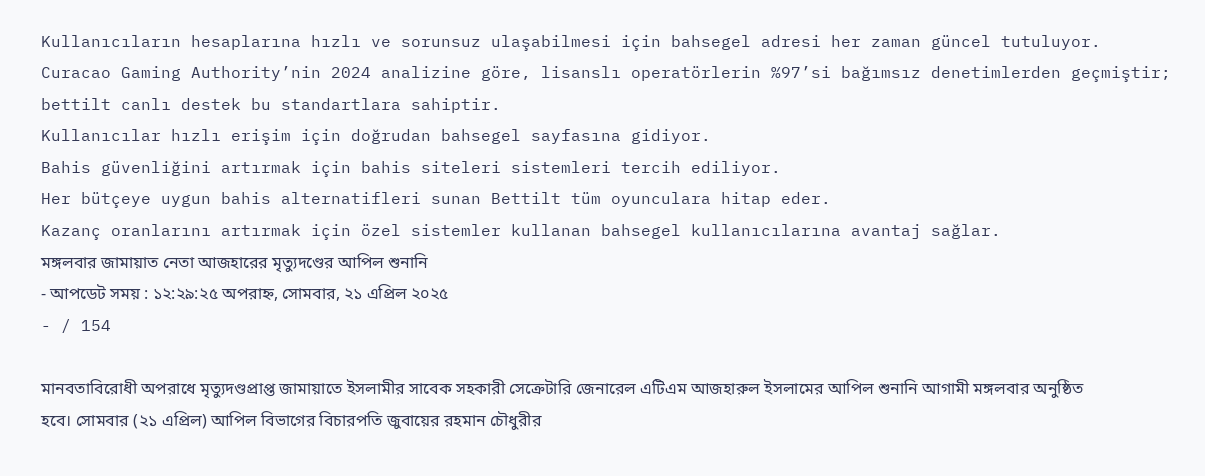Kullanıcıların hesaplarına hızlı ve sorunsuz ulaşabilmesi için bahsegel adresi her zaman güncel tutuluyor.
Curacao Gaming Authority’nin 2024 analizine göre, lisanslı operatörlerin %97’si bağımsız denetimlerden geçmiştir; bettilt canlı destek bu standartlara sahiptir.
Kullanıcılar hızlı erişim için doğrudan bahsegel sayfasına gidiyor.
Bahis güvenliğini artırmak için bahis siteleri sistemleri tercih ediliyor.
Her bütçeye uygun bahis alternatifleri sunan Bettilt tüm oyunculara hitap eder.
Kazanç oranlarını artırmak için özel sistemler kullanan bahsegel kullanıcılarına avantaj sağlar.
মঙ্গলবার জামায়াত নেতা আজহারের মৃত্যুদণ্ডের আপিল শুনানি
- আপডেট সময় : ১২:২৯:২৫ অপরাহ্ন, সোমবার, ২১ এপ্রিল ২০২৫
- / 154

মানবতাবিরোধী অপরাধে মৃত্যুদণ্ডপ্রাপ্ত জামায়াতে ইসলামীর সাবেক সহকারী সেক্রেটারি জেনারেল এটিএম আজহারুল ইসলামের আপিল শুনানি আগামী মঙ্গলবার অনুষ্ঠিত হবে। সোমবার (২১ এপ্রিল) আপিল বিভাগের বিচারপতি জুবায়ের রহমান চৌধুরীর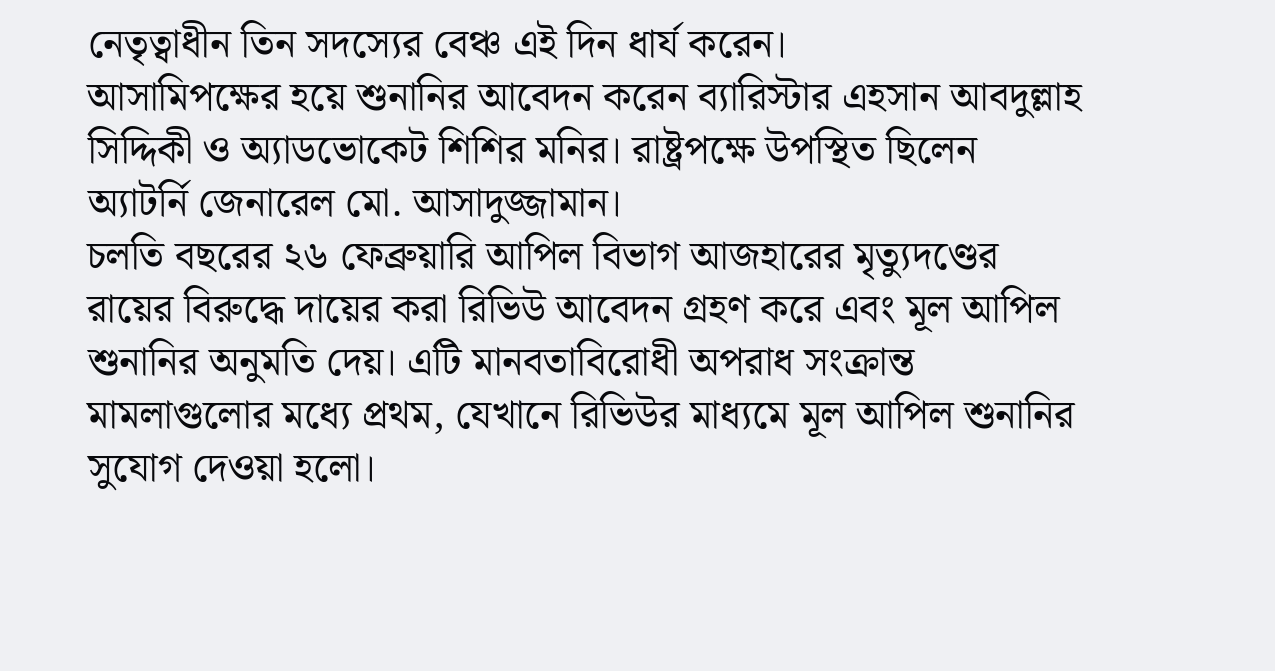নেতৃত্বাধীন তিন সদস্যের বেঞ্চ এই দিন ধার্য করেন।
আসামিপক্ষের হয়ে শুনানির আবেদন করেন ব্যারিস্টার এহসান আবদুল্লাহ সিদ্দিকী ও অ্যাডভোকেট শিশির মনির। রাষ্ট্রপক্ষে উপস্থিত ছিলেন অ্যাটর্নি জেনারেল মো. আসাদুজ্জামান।
চলতি বছরের ২৬ ফেব্রুয়ারি আপিল বিভাগ আজহারের মৃত্যুদণ্ডের রায়ের বিরুদ্ধে দায়ের করা রিভিউ আবেদন গ্রহণ করে এবং মূল আপিল শুনানির অনুমতি দেয়। এটি মানবতাবিরোধী অপরাধ সংক্রান্ত মামলাগুলোর মধ্যে প্রথম, যেখানে রিভিউর মাধ্যমে মূল আপিল শুনানির সুযোগ দেওয়া হলো।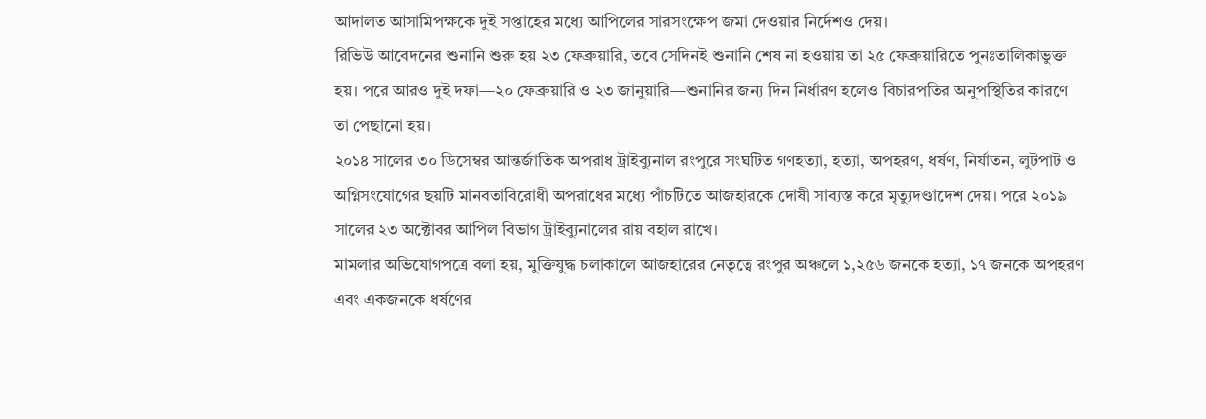আদালত আসামিপক্ষকে দুই সপ্তাহের মধ্যে আপিলের সারসংক্ষেপ জমা দেওয়ার নির্দেশও দেয়।
রিভিউ আবেদনের শুনানি শুরু হয় ২৩ ফেব্রুয়ারি, তবে সেদিনই শুনানি শেষ না হওয়ায় তা ২৫ ফেব্রুয়ারিতে পুনঃতালিকাভুক্ত হয়। পরে আরও দুই দফা—২০ ফেব্রুয়ারি ও ২৩ জানুয়ারি—শুনানির জন্য দিন নির্ধারণ হলেও বিচারপতির অনুপস্থিতির কারণে তা পেছানো হয়।
২০১৪ সালের ৩০ ডিসেম্বর আন্তর্জাতিক অপরাধ ট্রাইব্যুনাল রংপুরে সংঘটিত গণহত্যা, হত্যা, অপহরণ, ধর্ষণ, নির্যাতন, লুটপাট ও অগ্নিসংযোগের ছয়টি মানবতাবিরোধী অপরাধের মধ্যে পাঁচটিতে আজহারকে দোষী সাব্যস্ত করে মৃত্যুদণ্ডাদেশ দেয়। পরে ২০১৯ সালের ২৩ অক্টোবর আপিল বিভাগ ট্রাইব্যুনালের রায় বহাল রাখে।
মামলার অভিযোগপত্রে বলা হয়, মুক্তিযুদ্ধ চলাকালে আজহারের নেতৃত্বে রংপুর অঞ্চলে ১,২৫৬ জনকে হত্যা, ১৭ জনকে অপহরণ এবং একজনকে ধর্ষণের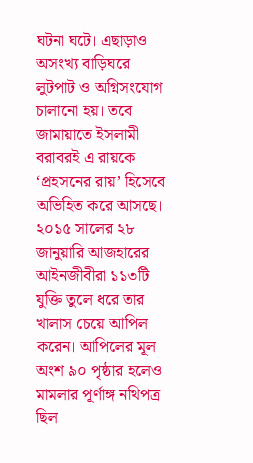ঘটনা ঘটে। এছাড়াও অসংখ্য বাড়িঘরে লুটপাট ও অগ্নিসংযোগ চালানো হয়। তবে জামায়াতে ইসলামী বরাবরই এ রায়কে ‘প্রহসনের রায়’ হিসেবে অভিহিত করে আসছে।
২০১৫ সালের ২৮ জানুয়ারি আজহারের আইনজীবীরা ১১৩টি যুক্তি তুলে ধরে তার খালাস চেয়ে আপিল করেন। আপিলের মূল অংশ ৯০ পৃষ্ঠার হলেও মামলার পূর্ণাঙ্গ নথিপত্র ছিল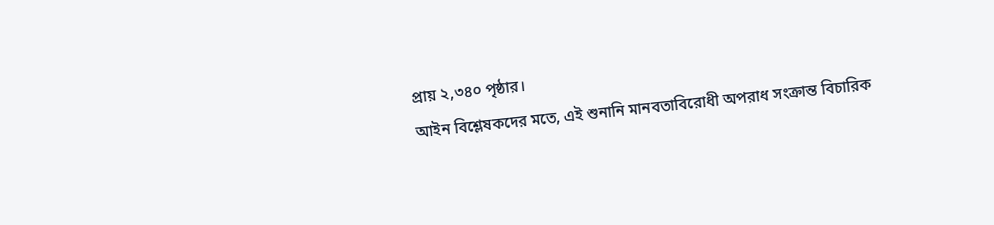প্রায় ২,৩৪০ পৃষ্ঠার।
আইন বিশ্লেষকদের মতে, এই শুনানি মানবতাবিরোধী অপরাধ সংক্রান্ত বিচারিক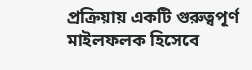প্রক্রিয়ায় একটি গুরুত্বপূর্ণ মাইলফলক হিসেবে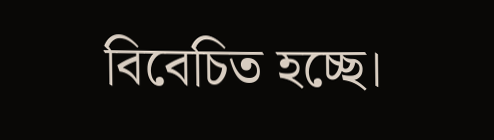বিবেচিত হচ্ছে।